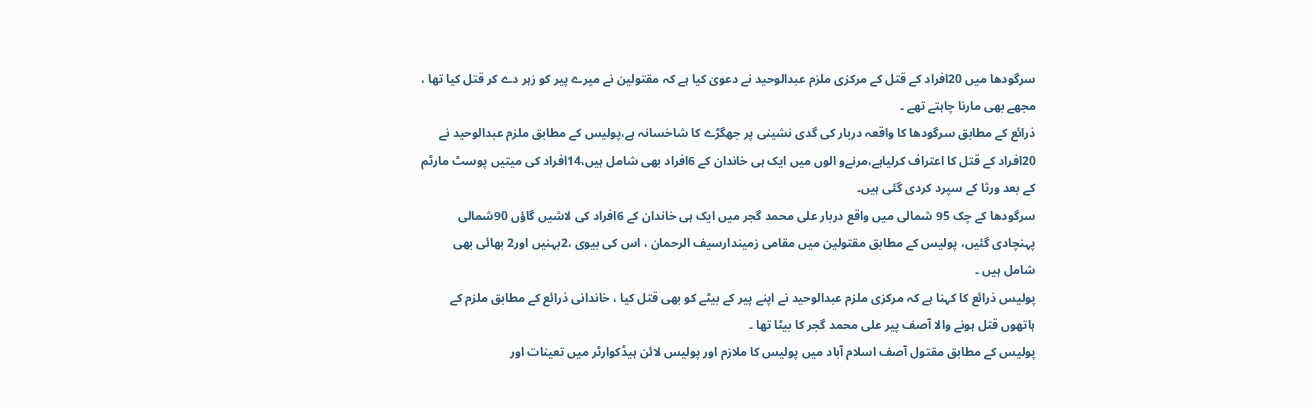سرگودھا میں 20افراد کے قتل کے مرکزی ملزم عبدالوحید نے دعویٰ کیا ہے کہ مقتولین نے میرے پیر کو زہر دے کر قتل کیا تھا ، مجھے بھی مارنا چاہتے تھے ۔
ذرائع کے مطابق سرگودھا کا واقعہ دربار کی گدی نشینی پر جھگڑے کا شاخسانہ ہے،پولیس کے مطابق ملزم عبدالوحید نے 20افراد کے قتل کا اعتراف کرلیاہے،مرنےو الوں میں ایک ہی خاندان کے 6افراد بھی شامل ہیں،14افراد کی میتیں پوسٹ مارٹم کے بعد ورثا کے سپرد کردی گئی ہیں۔
سرگودھا کے چک 95 شمالی میں واقع دربار علی محمد گجر میں ایک ہی خاندان کے 6افراد کی لاشیں گاؤں 90شمالی پہنچادی گئیں، پولیس کے مطابق مقتولین میں مقامی زمیندارسیف الرحمان ، اس کی بیوی ،2بہنیں اور2 بھائی بھی شامل ہیں ۔
پولیس ذرائع کا کہنا ہے کہ مرکزی ملزم عبدالوحید نے اپنے پیر کے بیٹے کو بھی قتل کیا ، خاندانی ذرائع کے مطابق ملزم کے ہاتھوں قتل ہونے والا آصف پیر علی محمد گجر کا بیٹا تھا ۔
پولیس کے مطابق مقتول آصف اسلام آباد میں پولیس کا ملازم اور پولیس لائن ہیڈکوارٹر میں تعینات اور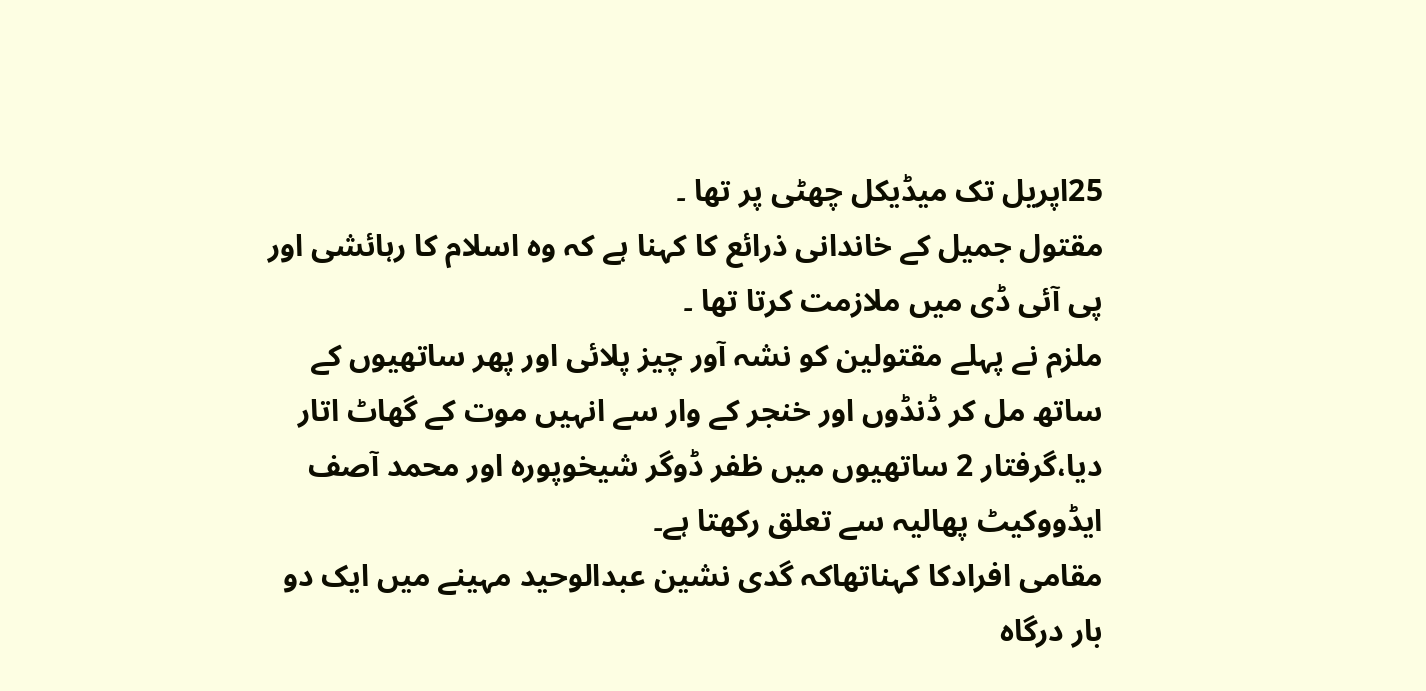25اپریل تک میڈیکل چھٹی پر تھا ۔
مقتول جمیل کے خاندانی ذرائع کا کہنا ہے کہ وہ اسلام کا رہائشی اور پی آئی ڈی میں ملازمت کرتا تھا ۔
ملزم نے پہلے مقتولین کو نشہ آور چیز پلائی اور پھر ساتھیوں کے ساتھ مل کر ڈنڈوں اور خنجر کے وار سے انہیں موت کے گھاٹ اتار دیا،گرفتار 2 ساتھیوں میں ظفر ڈوگر شیخوپورہ اور محمد آصف ایڈووکیٹ پھالیہ سے تعلق رکھتا ہے۔
مقامی افرادکا کہناتھاکہ گدی نشین عبدالوحید مہینے میں ایک دو بار درگاہ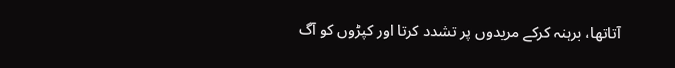آتاتھا، برہنہ کرکے مریدوں پر تشدد کرتا اور کپڑوں کو آگ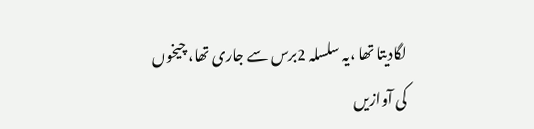لگادیتا تھا ،یہ سلسلہ 2برس سے جاری تھا، چیخوں کی آوازیں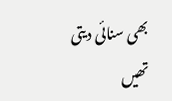بھی سنائی دیتی تھیں